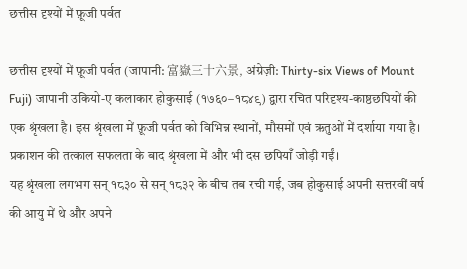छत्तीस दृश्यों में फ़ूजी पर्वत

छत्तीस दृश्यों में फ़ूजी पर्वत (जापानी: 富嶽三十六景, अंग्रेज़ी: Thirty-six Views of Mount Fuji) जापानी उकियो-ए कलाकार होकुसाई (१७६०–१८४९) द्वारा रचित परिदृश्य-काष्ठछपियों की एक श्रृंखला है। इस श्रृंखला में फ़ूजी पर्वत को विभिन्न स्थानों, मौसमों एवं ऋतुओं में दर्शाया गया है। प्रकाशन की तत्काल सफलता के बाद श्रृंखला में और भी दस छपियाँ जोड़ी गईं।
यह श्रृंखला लगभग सन् १८३० से सन् १८३२ के बीच तब रची गई, जब होकुसाई अपनी सत्तरवीं वर्ष की आयु में थे और अपने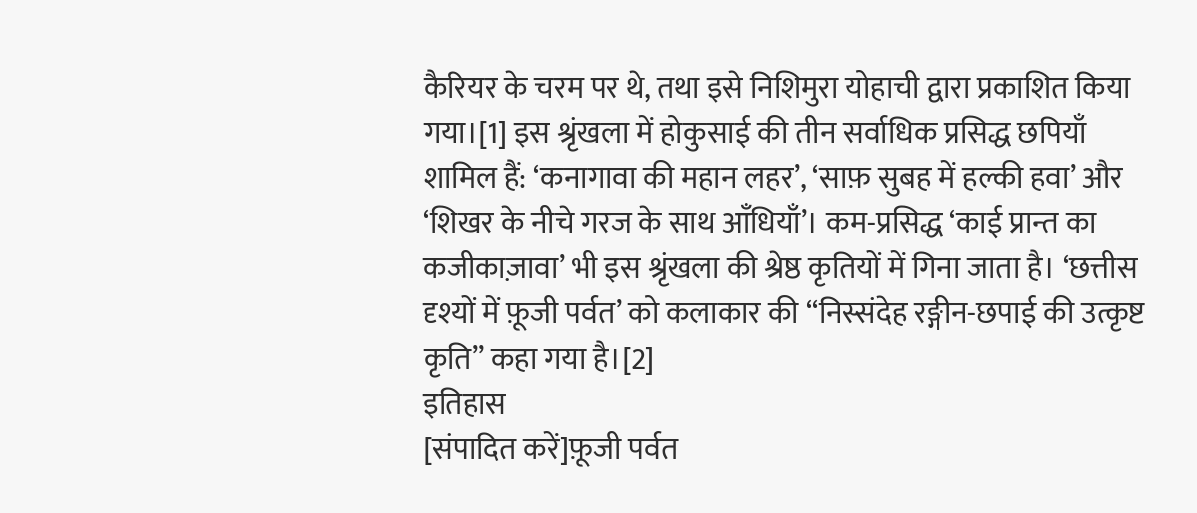कैरियर के चरम पर थे, तथा इसे निशिमुरा योहाची द्वारा प्रकाशित किया गया।[1] इस श्रृंखला में होकुसाई की तीन सर्वाधिक प्रसिद्ध छपियाँ शामिल हैं: ‘कनागावा की महान लहर’, ‘साफ़ सुबह में हल्की हवा’ और ‘शिखर के नीचे गरज के साथ आँधियाँ’। कम-प्रसिद्ध ‘काई प्रान्त का कजीकाज़ावा’ भी इस श्रृंखला की श्रेष्ठ कृतियों में गिना जाता है। ‘छत्तीस दृश्यों में फ़ूजी पर्वत’ को कलाकार की “निस्संदेह रङ्गीन-छपाई की उत्कृष्ट कृति” कहा गया है।[2]
इतिहास
[संपादित करें]फ़ूजी पर्वत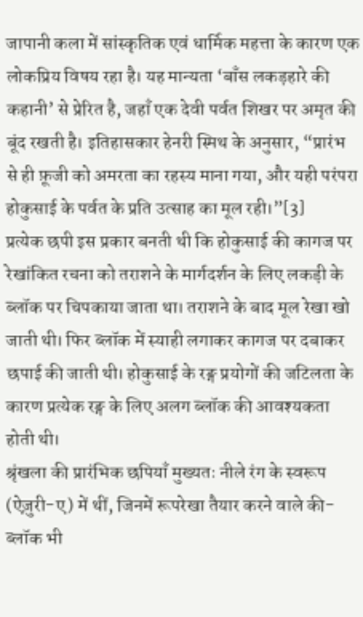जापानी कला में सांस्कृतिक एवं धार्मिक महत्ता के कारण एक लोकप्रिय विषय रहा है। यह मान्यता ‘बाँस लकड़हारे की कहानी’ से प्रेरित है, जहाँ एक देवी पर्वत शिखर पर अमृत की बूंद रखती है। इतिहासकार हेनरी स्मिथ के अनुसार, “प्रारंभ से ही फ़ूजी को अमरता का रहस्य माना गया, और यही परंपरा होकुसाई के पर्वत के प्रति उत्साह का मूल रही।”[3]
प्रत्येक छपी इस प्रकार बनती थी कि होकुसाई की कागज पर रेखांकित रचना को तराशने के मार्गदर्शन के लिए लकड़ी के ब्लॉक पर चिपकाया जाता था। तराशने के बाद मूल रेखा खो जाती थी। फिर ब्लॉक में स्याही लगाकर कागज पर दबाकर छपाई की जाती थी। होकुसाई के रङ्ग प्रयोगों की जटिलता के कारण प्रत्येक रङ्ग के लिए अलग ब्लॉक की आवश्यकता होती थी।
श्रृंखला की प्रारंभिक छपियाँ मुख्यतः नीले रंग के स्वरूप (ऐज़ुरी-ए) में थीं, जिनमें रूपरेखा तैयार करने वाले की-ब्लॉक भी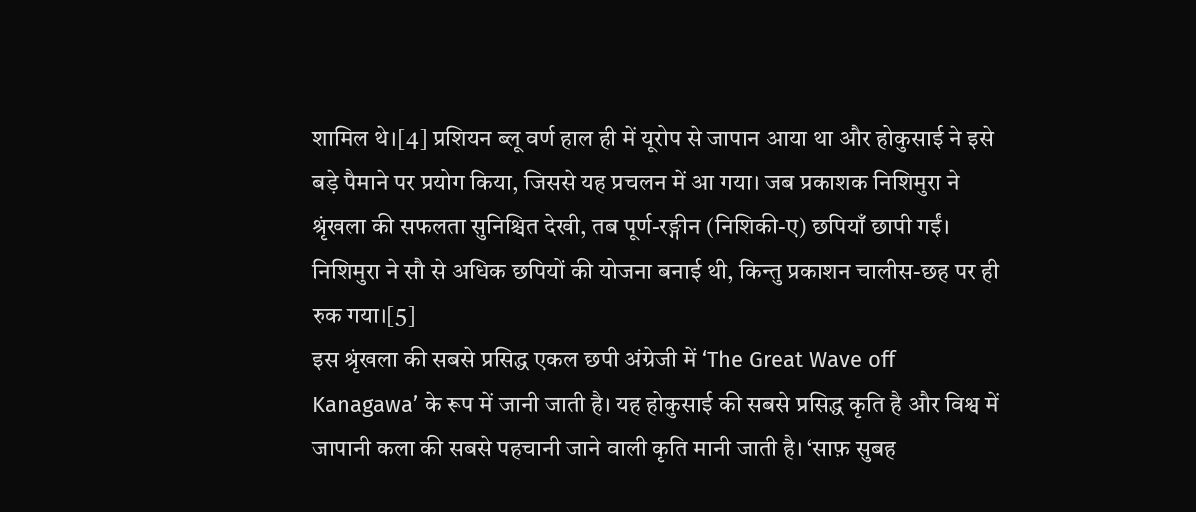शामिल थे।[4] प्रशियन ब्लू वर्ण हाल ही में यूरोप से जापान आया था और होकुसाई ने इसे बड़े पैमाने पर प्रयोग किया, जिससे यह प्रचलन में आ गया। जब प्रकाशक निशिमुरा ने श्रृंखला की सफलता सुनिश्चित देखी, तब पूर्ण-रङ्गीन (निशिकी-ए) छपियाँ छापी गईं। निशिमुरा ने सौ से अधिक छपियों की योजना बनाई थी, किन्तु प्रकाशन चालीस-छह पर ही रुक गया।[5]
इस श्रृंखला की सबसे प्रसिद्ध एकल छपी अंग्रेजी में ‘The Great Wave off Kanagawa’ के रूप में जानी जाती है। यह होकुसाई की सबसे प्रसिद्ध कृति है और विश्व में जापानी कला की सबसे पहचानी जाने वाली कृति मानी जाती है। ‘साफ़ सुबह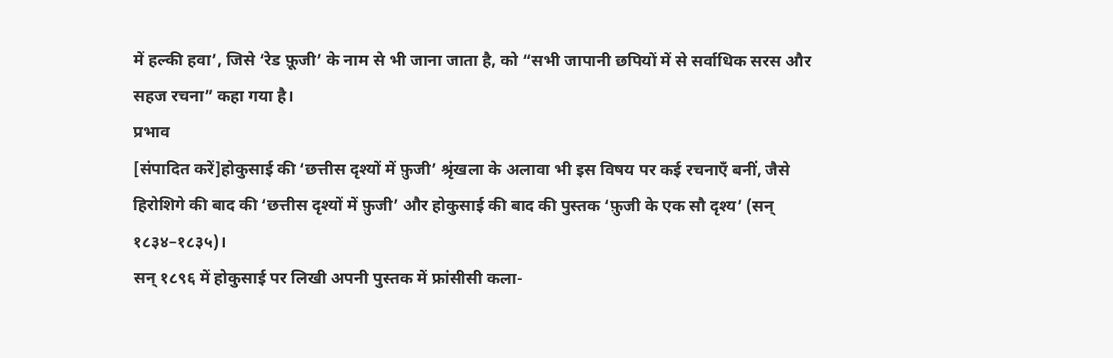में हल्की हवा’, जिसे ‘रेड फ़ूजी’ के नाम से भी जाना जाता है, को “सभी जापानी छपियों में से सर्वाधिक सरस और सहज रचना” कहा गया है।
प्रभाव
[संपादित करें]होकुसाई की ‘छत्तीस दृश्यों में फ़ुजी’ श्रृंखला के अलावा भी इस विषय पर कई रचनाएँ बनीं, जैसे हिरोशिगे की बाद की ‘छत्तीस दृश्यों में फ़ुजी’ और होकुसाई की बाद की पुस्तक ‘फ़ुजी के एक सौ दृश्य’ (सन् १८३४–१८३५)।
सन् १८९६ में होकुसाई पर लिखी अपनी पुस्तक में फ्रांसीसी कला-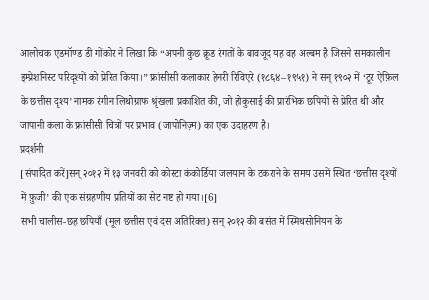आलोचक एडमॉण्ड डी गोंकोर ने लिखा कि “अपनी कुछ क्रूड रंगतों के बावजूद यह वह अल्बम है जिसने समकालीन इम्प्रेशनिस्ट परिदृश्यों को प्रेरित किया।” फ्रांसीसी कलाकार हेनरी रिविएरे (१८६४–१९५१) ने सन् १९०२ में ‘टूर ऐफ़िल के छत्तीस दृश्य’ नामक रंगीन लिथोग्राफ श्रृंखला प्रकाशित की, जो होकुसाई की प्रारंभिक छपियों से प्रेरित थी और जापानी कला के फ्रांसीसी चित्रों पर प्रभाव (जापोनिज़्म) का एक उदाहरण है।
प्रदर्शनी
[संपादित करें]सन् २०१२ में १३ जनवरी को कोस्टा कंकोर्डिया जलयान के टकराने के समय उसमें स्थित ‘छत्तीस दृश्यों में फ़ुजी’ की एक संग्रहणीय प्रतियों का सेट नष्ट हो गया।[6]
सभी चालीस-छह छपियाँ (मूल छत्तीस एवं दस अतिरिक्त) सन् २०१२ की बसंत में स्मिथसोनियन के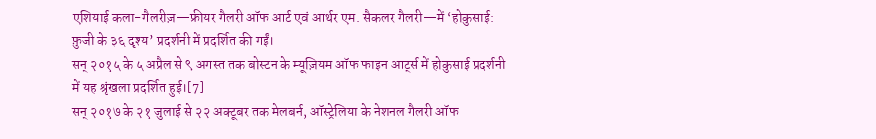एशियाई कला-गैलरीज़—फ्रीयर गैलरी ऑफ आर्ट एवं आर्थर एम. सैकलर गैलरी—में ‘होकुसाई: फ़ुजी के ३६ दृश्य’ प्रदर्शनी में प्रदर्शित की गईं।
सन् २०१५ के ५ अप्रैल से ९ अगस्त तक बोस्टन के म्यूज़ियम ऑफ फाइन आर्ट्स में होकुसाई प्रदर्शनी में यह श्रृंखला प्रदर्शित हुई।[7]
सन् २०१७ के २१ जुलाई से २२ अक्टूबर तक मेलबर्न, ऑस्ट्रेलिया के नेशनल गैलरी ऑफ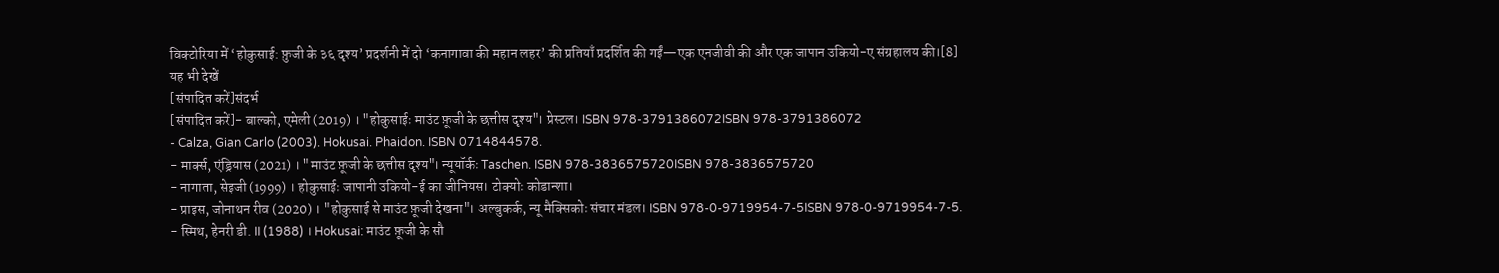विक्टोरिया में ‘होकुसाई: फ़ुजी के ३६ दृश्य’ प्रदर्शनी में दो ‘कनागावा की महान लहर’ की प्रतियाँ प्रदर्शित की गईं—एक एनजीवी की और एक जापान उकियो-ए संग्रहालय की।[8]
यह भी देखें
[संपादित करें]संदर्भ
[संपादित करें]- बाल्को, एमेली (2019) । "होकुसाईः माउंट फ़ूजी के छत्तीस दृश्य"। प्रेस्टल। ISBN 978-3791386072ISBN 978-3791386072
- Calza, Gian Carlo (2003). Hokusai. Phaidon. ISBN 0714844578.
- मार्क्स, एंड्रियास (2021) । "माउंट फ़ूजी के छत्तीस दृश्य"। न्यूयॉर्कः Taschen. ISBN 978-3836575720ISBN 978-3836575720
- नागाता, सेइजी (1999) । होकुसाईः जापानी उकियो-ई का जीनियस। टोक्योः कोडान्शा।
- प्राइस, जोनाथन रीव (2020) । "होकुसाई से माउंट फ़ूजी देखना"। अल्बुकर्क, न्यू मैक्सिकोः संचार मंडल। ISBN 978-0-9719954-7-5ISBN 978-0-9719954-7-5.
- स्मिथ, हेनरी डी. II (1988) । Hokusai: माउंट फ़ूजी के सौ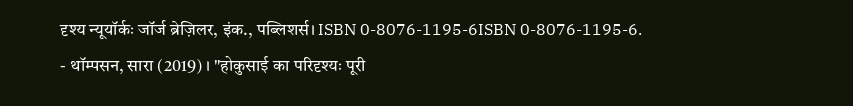दृश्य न्यूयॉर्कः जॉर्ज ब्रेज़िलर, इंक., पब्लिशर्स। ISBN 0-8076-1195-6ISBN 0-8076-1195-6.
- थॉम्पसन, सारा (2019) । "होकुसाई का परिदृश्यः पूरी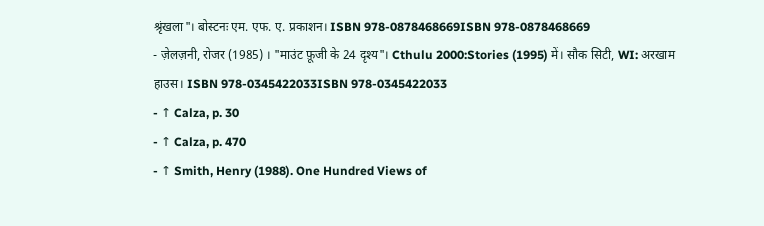श्रृंखला"। बोस्टनः एम. एफ. ए. प्रकाशन। ISBN 978-0878468669ISBN 978-0878468669
- ज़ेलज़नी, रोजर (1985) । "माउंट फ़ूजी के 24 दृश्य"। Cthulu 2000:Stories (1995) में। सौक सिटी, WI: अरखाम हाउस। ISBN 978-0345422033ISBN 978-0345422033
- ↑ Calza, p. 30
- ↑ Calza, p. 470
- ↑ Smith, Henry (1988). One Hundred Views of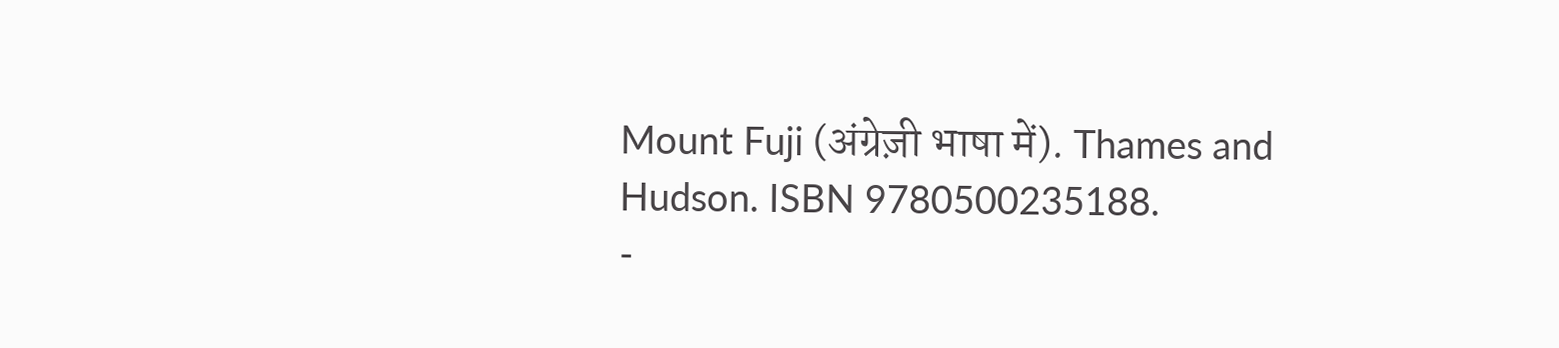Mount Fuji (अंग्रेज़ी भाषा में). Thames and Hudson. ISBN 9780500235188.
-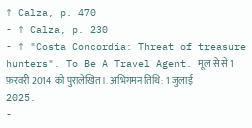↑ Calza, p. 470
- ↑ Calza, p. 230
- ↑ "Costa Concordia: Threat of treasure hunters". To Be A Travel Agent. मूल से से 1 फ़रवरी 2014 को पुरालेखित।. अभिगमन तिथि: 1 जुलाई 2025.
-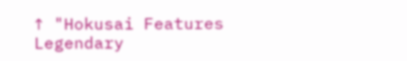↑ "Hokusai Features Legendary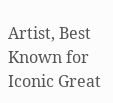Artist, Best Known for Iconic Great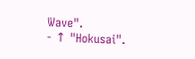Wave".
- ↑ "Hokusai".